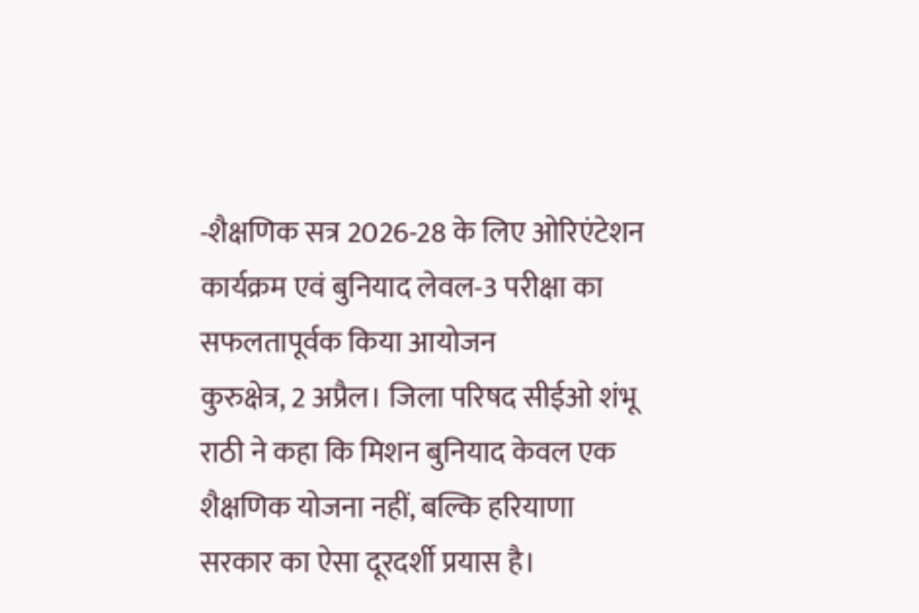-शैक्षणिक सत्र 2026-28 के लिए ओरिएंटेशन कार्यक्रम एवं बुनियाद लेवल-3 परीक्षा का सफलतापूर्वक किया आयोजन
कुरुक्षेत्र, 2 अप्रैल। जिला परिषद सीईओ शंभू राठी ने कहा कि मिशन बुनियाद केवल एक शैक्षणिक योजना नहीं, बल्कि हरियाणा सरकार का ऐसा दूरदर्शी प्रयास है।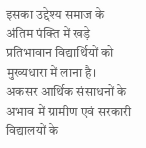इसका उद्देश्य समाज के अंतिम पंक्ति में खड़े प्रतिभावान विद्यार्थियों को मुख्यधारा में लाना है। अकसर आर्थिक संसाधनों के अभाव में ग्रामीण एवं सरकारी विद्यालयों के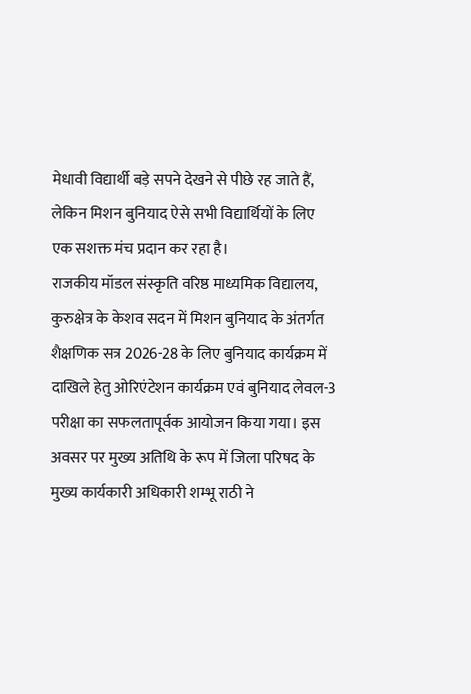मेधावी विद्यार्थी बड़े सपने देखने से पीछे रह जाते हैं, लेकिन मिशन बुनियाद ऐसे सभी विद्यार्थियों के लिए एक सशक्त मंच प्रदान कर रहा है।
राजकीय मॉडल संस्कृति वरिष्ठ माध्यमिक विद्यालय, कुरुक्षेत्र के केशव सदन में मिशन बुनियाद के अंतर्गत शैक्षणिक सत्र 2026-28 के लिए बुनियाद कार्यक्रम में दाखिले हेतु ओरिएंटेशन कार्यक्रम एवं बुनियाद लेवल-3 परीक्षा का सफलतापूर्वक आयोजन किया गया। इस अवसर पर मुख्य अतिथि के रूप में जिला परिषद के मुख्य कार्यकारी अधिकारी शम्भू राठी ने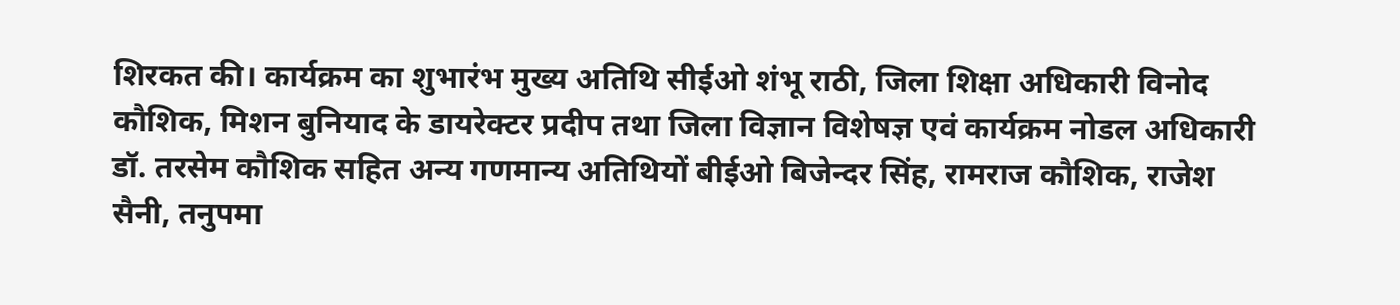शिरकत की। कार्यक्रम का शुभारंभ मुख्य अतिथि सीईओ शंभू राठी, जिला शिक्षा अधिकारी विनोद कौशिक, मिशन बुनियाद के डायरेक्टर प्रदीप तथा जिला विज्ञान विशेषज्ञ एवं कार्यक्रम नोडल अधिकारी डॉ. तरसेम कौशिक सहित अन्य गणमान्य अतिथियों बीईओ बिजेन्दर सिंह, रामराज कौशिक, राजेश सैनी, तनुपमा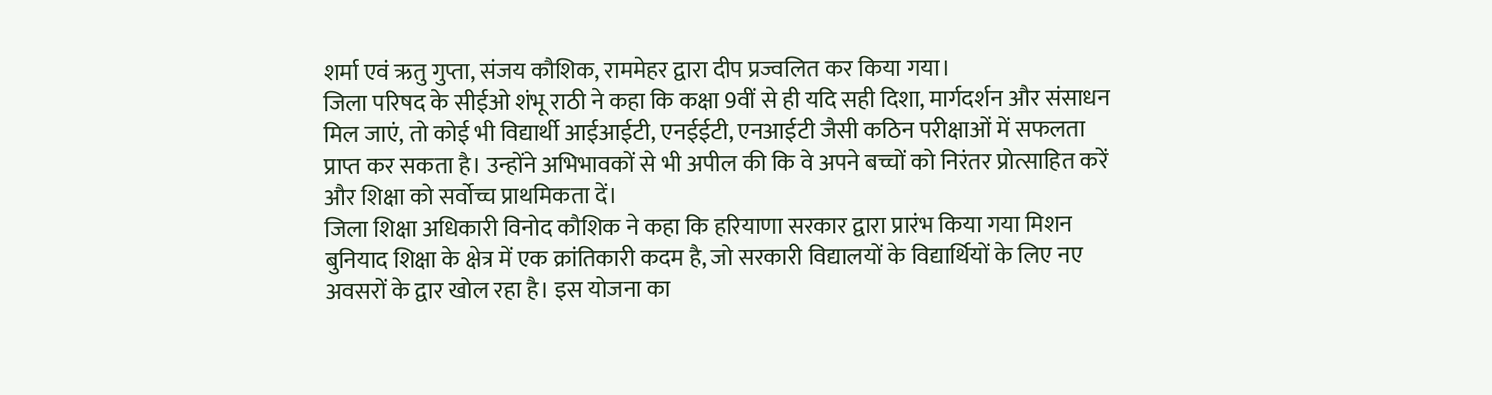शर्मा एवं ऋतु गुप्ता, संजय कौशिक, राममेहर द्वारा दीप प्रज्वलित कर किया गया।
जिला परिषद के सीईओ शंभू राठी ने कहा कि कक्षा 9वीं से ही यदि सही दिशा, मार्गदर्शन और संसाधन मिल जाएं, तो कोई भी विद्यार्थी आईआईटी, एनईईटी, एनआईटी जैसी कठिन परीक्षाओं में सफलता प्राप्त कर सकता है। उन्होंने अभिभावकों से भी अपील की कि वे अपने बच्चों को निरंतर प्रोत्साहित करें और शिक्षा को सर्वोच्च प्राथमिकता दें।
जिला शिक्षा अधिकारी विनोद कौशिक ने कहा कि हरियाणा सरकार द्वारा प्रारंभ किया गया मिशन बुनियाद शिक्षा के क्षेत्र में एक क्रांतिकारी कदम है, जो सरकारी विद्यालयों के विद्यार्थियों के लिए नए अवसरों के द्वार खोल रहा है। इस योजना का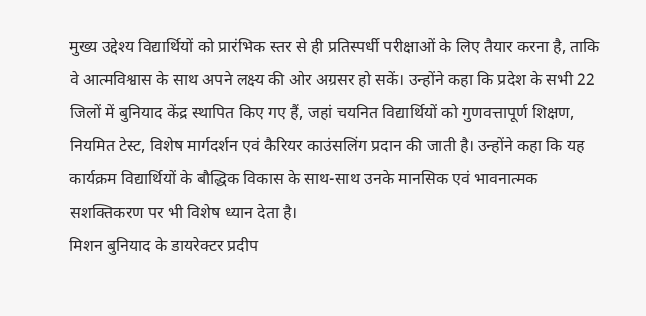मुख्य उद्देश्य विद्यार्थियों को प्रारंभिक स्तर से ही प्रतिस्पर्धी परीक्षाओं के लिए तैयार करना है, ताकि वे आत्मविश्वास के साथ अपने लक्ष्य की ओर अग्रसर हो सकें। उन्होंने कहा कि प्रदेश के सभी 22 जिलों में बुनियाद केंद्र स्थापित किए गए हैं, जहां चयनित विद्यार्थियों को गुणवत्तापूर्ण शिक्षण, नियमित टेस्ट, विशेष मार्गदर्शन एवं कैरियर काउंसलिंग प्रदान की जाती है। उन्होंने कहा कि यह कार्यक्रम विद्यार्थियों के बौद्धिक विकास के साथ-साथ उनके मानसिक एवं भावनात्मक सशक्तिकरण पर भी विशेष ध्यान देता है।
मिशन बुनियाद के डायरेक्टर प्रदीप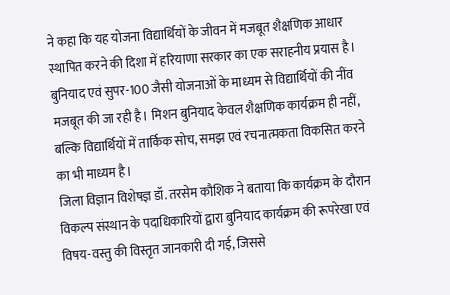ने कहा कि यह योजना विद्यार्थियों के जीवन में मजबूत शैक्षणिक आधार स्थापित करने की दिशा में हरियाणा सरकार का एक सराहनीय प्रयास है। बुनियाद एवं सुपर-100 जैसी योजनाओं के माध्यम से विद्यार्थियों की नींव मजबूत की जा रही है। मिशन बुनियाद केवल शैक्षणिक कार्यक्रम ही नहीं, बल्कि विद्यार्थियों में तार्किक सोच, समझ एवं रचनात्मकता विकसित करने का भी माध्यम है।
जिला विज्ञान विशेषज्ञ डॉ. तरसेम कौशिक ने बताया कि कार्यक्रम के दौरान विकल्प संस्थान के पदाधिकारियों द्वारा बुनियाद कार्यक्रम की रूपरेखा एवं विषय-वस्तु की विस्तृत जानकारी दी गई, जिससे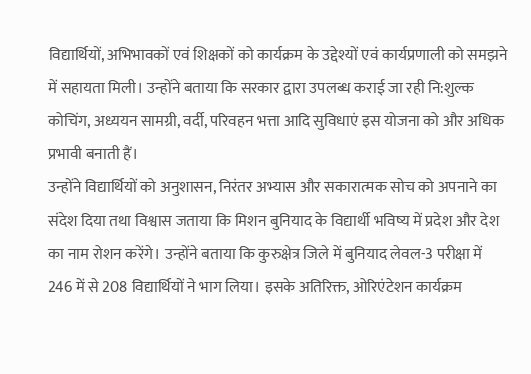विद्यार्थियों, अभिभावकों एवं शिक्षकों को कार्यक्रम के उद्देश्यों एवं कार्यप्रणाली को समझने में सहायता मिली। उन्होंने बताया कि सरकार द्वारा उपलब्ध कराई जा रही नि:शुल्क कोचिंग, अध्ययन सामग्री, वर्दी, परिवहन भत्ता आदि सुविधाएं इस योजना को और अधिक प्रभावी बनाती हैं।
उन्होंने विद्यार्थियों को अनुशासन, निरंतर अभ्यास और सकारात्मक सोच को अपनाने का संदेश दिया तथा विश्वास जताया कि मिशन बुनियाद के विद्यार्थी भविष्य में प्रदेश और देश का नाम रोशन करेंगे। उन्होंने बताया कि कुरुक्षेत्र जिले में बुनियाद लेवल-3 परीक्षा में 246 में से 208 विद्यार्थियों ने भाग लिया। इसके अतिरिक्त, ओरिएंटेशन कार्यक्रम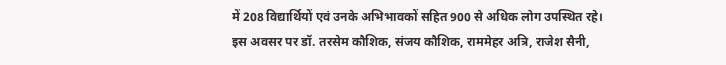में 208 विद्यार्थियों एवं उनके अभिभावकों सहित 900 से अधिक लोग उपस्थित रहे।
इस अवसर पर डॉ. तरसेम कौशिक, संजय कौशिक, राममेहर अत्रि, राजेश सैनी,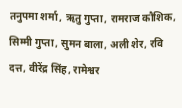तनुपमा शर्मा, ऋतु गुप्ता, रामराज कौशिक, सिम्मी गुप्ता, सुमन बाला, अली शेर, रवि दत्त, वीरेंद्र सिंह, रामेश्वर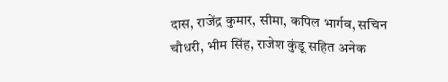दास, राजेंद्र कुमार, सीमा, कपिल भार्गव, सचिन चौधरी, भीम सिंह, राजेश कुंडू सहित अनेक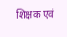शिक्षक एवं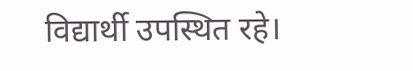विद्यार्थी उपस्थित रहे।